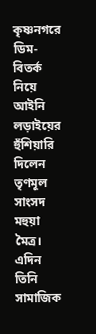কৃষ্ণনগরে ডিম-বিতর্ক নিয়ে আইনি লড়াইয়ের হুঁশিয়ারি দিলেন তৃণমূল সাংসদ মহুয়া মৈত্র। এদিন তিনি সামাজিক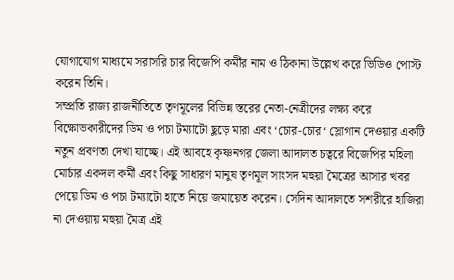যোগাযোগ মাধ্যমে সরাসরি চার বিজেপি কর্মীর নাম ও ঠিকানা উল্লেখ করে ভিডিও পোস্ট করেন তিনি।
সম্প্রতি রাজ্য রাজনীতিতে তৃণমূলের বিভিন্ন স্তরের নেতা-নেত্রীদের লক্ষ্য করে বিক্ষোভকারীদের ডিম ও পচা টম্যাটো ছুড়ে মারা এবং ‘চোর-চোর‘ স্লোগান দেওয়ার একটি নতুন প্রবণতা দেখা যাচ্ছে। এই আবহে কৃষ্ণনগর জেলা আদালত চত্বরে বিজেপির মহিলা মোর্চার একদল কর্মী এবং কিছু সাধারণ মানুষ তৃণমূল সাংসদ মহুয়া মৈত্রের আসার খবর পেয়ে ডিম ও পচা টম্যাটো হাতে নিয়ে জমায়েত করেন। সেদিন আদালতে সশরীরে হাজিরা না দেওয়ায় মহুয়া মৈত্র এই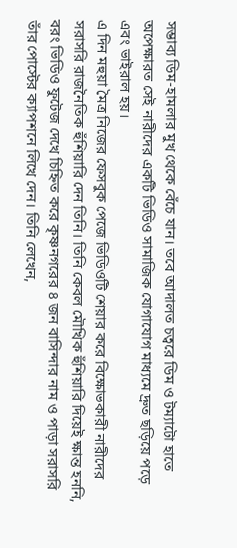সম্ভাব্য ডিম-হামলার মুখ থেকে বেঁচে যান। তবে আদালত চত্বরে ডিম ও টম্যাটো হাতে অপেক্ষারত সেই নারীদের একটি ভিডিও সামাজিক যোগাযোগ মাধ্যমে দ্রুত ছড়িয়ে পড়ে এবং ভাইরাল হয়।
এ দিন মহুয়া মৈত্র নিজের ফেসবুক পেজে ভিডিওটি শেয়ার করে বিক্ষোভকারী নারীদের সরাসরি রাজনৈতিক হুঁশিয়ারি দেন তিনি। তিনি কেবল মৌখিক হুঁশিয়ারি দিয়েই ক্ষান্ত হননি, বরং ভিডিও ফুটেজ দেখে চিহ্নিত করে কৃষ্ণনগরের ৪ জন বাসিন্দার নাম ও পাড়া সরাসরি তাঁর পোস্টের ক্যাপশনে লিখে দেন। তিনি লেখেন,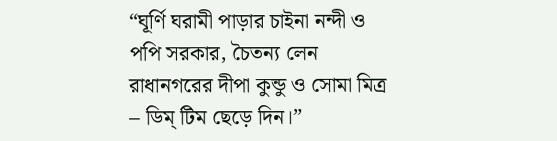“ঘূর্ণি ঘরামী পাড়ার চাইনা নন্দী ও পপি সরকার, চৈতন্য লেন রাধানগরের দীপা কুন্ডু ও সোমা মিত্র – ডিম্ টিম ছেড়ে দিন।”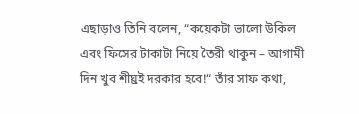এছাড়াও তিনি বলেন, “কয়েকটা ভালো উকিল এবং ফিসের টাকাটা নিয়ে তৈরী থাকুন – আগামী দিন খুব শীঘ্রই দরকার হবে!“ তাঁর সাফ কথা,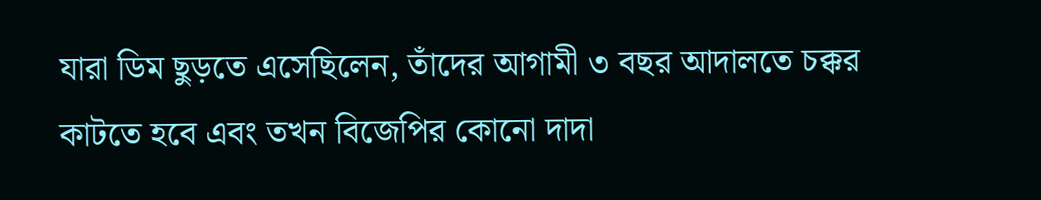যারা ডিম ছুড়তে এসেছিলেন, তাঁদের আগামী ৩ বছর আদালতে চক্কর কাটতে হবে এবং তখন বিজেপির কোনো দাদা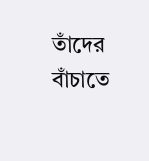তাঁদের বাঁচাতে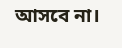আসবে না।